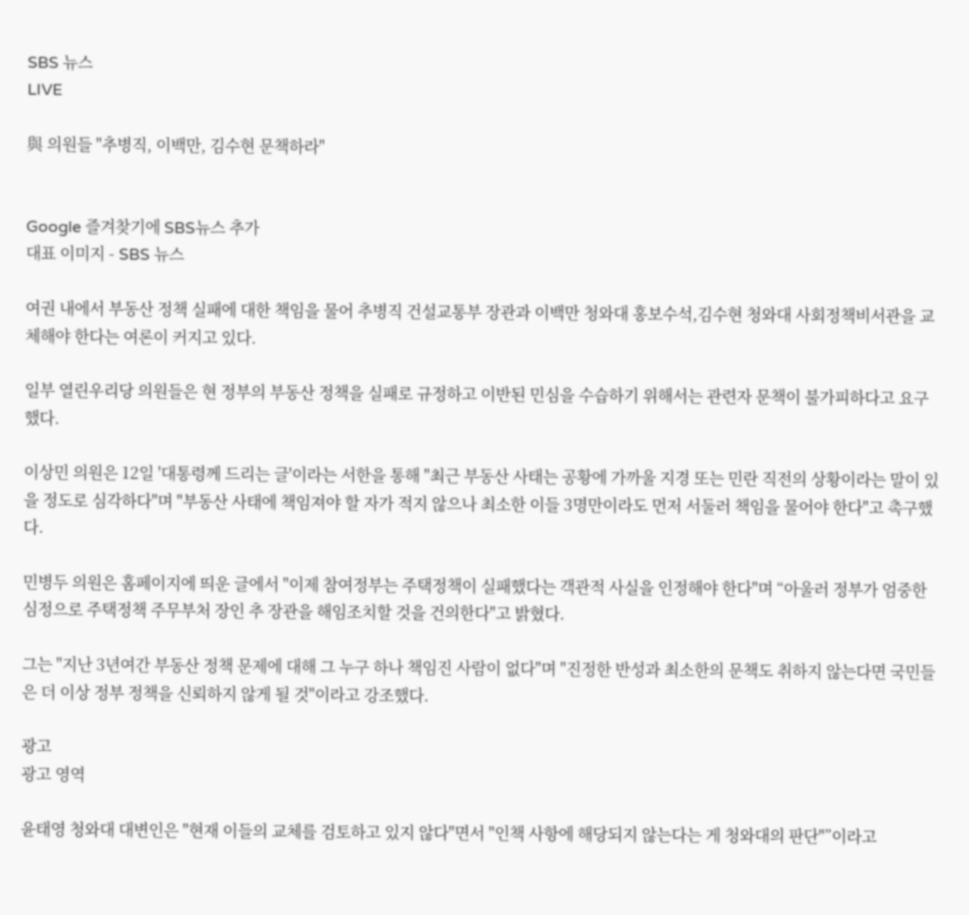SBS 뉴스
LIVE

與 의원들 "추병직, 이백만, 김수현 문책하라"


Google 즐겨찾기에 SBS뉴스 추가
대표 이미지 - SBS 뉴스

여권 내에서 부동산 정책 실패에 대한 책임을 물어 추병직 건설교통부 장관과 이백만 청와대 홍보수석,김수현 청와대 사회정책비서관을 교체해야 한다는 여론이 커지고 있다.

일부 열린우리당 의원들은 현 정부의 부동산 정책을 실패로 규정하고 이반된 민심을 수습하기 위해서는 관련자 문책이 불가피하다고 요구했다.

이상민 의원은 12일 '대통령께 드리는 글'이라는 서한을 통해 "최근 부동산 사태는 공황에 가까울 지경 또는 민란 직전의 상황이라는 말이 있을 정도로 심각하다"며 "부동산 사태에 책임져야 할 자가 적지 않으나 최소한 이들 3명만이라도 먼저 서둘러 책임을 물어야 한다"고 촉구했다.

민병두 의원은 홈페이지에 띄운 글에서 "이제 참여정부는 주택정책이 실패했다는 객관적 사실을 인정해야 한다"며 “아울러 정부가 엄중한 심정으로 주택정책 주무부처 장인 추 장관을 해임조치할 것을 건의한다"고 밝혔다.

그는 "지난 3년여간 부동산 정책 문제에 대해 그 누구 하나 책임진 사람이 없다"며 "진정한 반성과 최소한의 문책도 취하지 않는다면 국민들은 더 이상 정부 정책을 신뢰하지 않게 될 것"이라고 강조했다.

광고
광고 영역

윤태영 청와대 대변인은 "현재 이들의 교체를 검토하고 있지 않다"면서 "인책 사항에 해당되지 않는다는 게 청와대의 판단"”이라고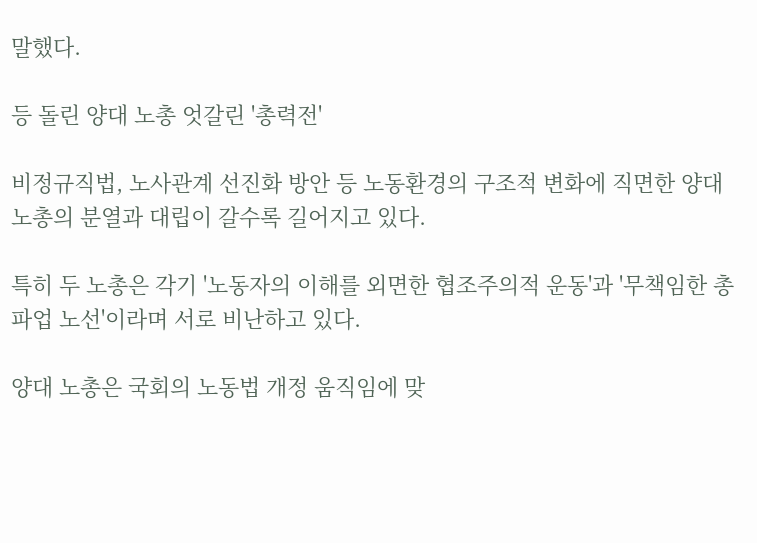말했다.

등 돌린 양대 노총 엇갈린 '총력전'

비정규직법, 노사관계 선진화 방안 등 노동환경의 구조적 변화에 직면한 양대 노총의 분열과 대립이 갈수록 길어지고 있다.

특히 두 노총은 각기 '노동자의 이해를 외면한 협조주의적 운동'과 '무책임한 총파업 노선'이라며 서로 비난하고 있다.

양대 노총은 국회의 노동법 개정 움직임에 맞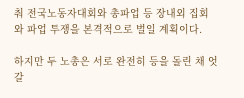춰 전국노동자대회와 총파업 등 장내외 집회와 파업 투쟁을 본격적으로 벌일 계획이다.

하지만 두 노총은 서로 완전히 등을 돌린 채 엇갈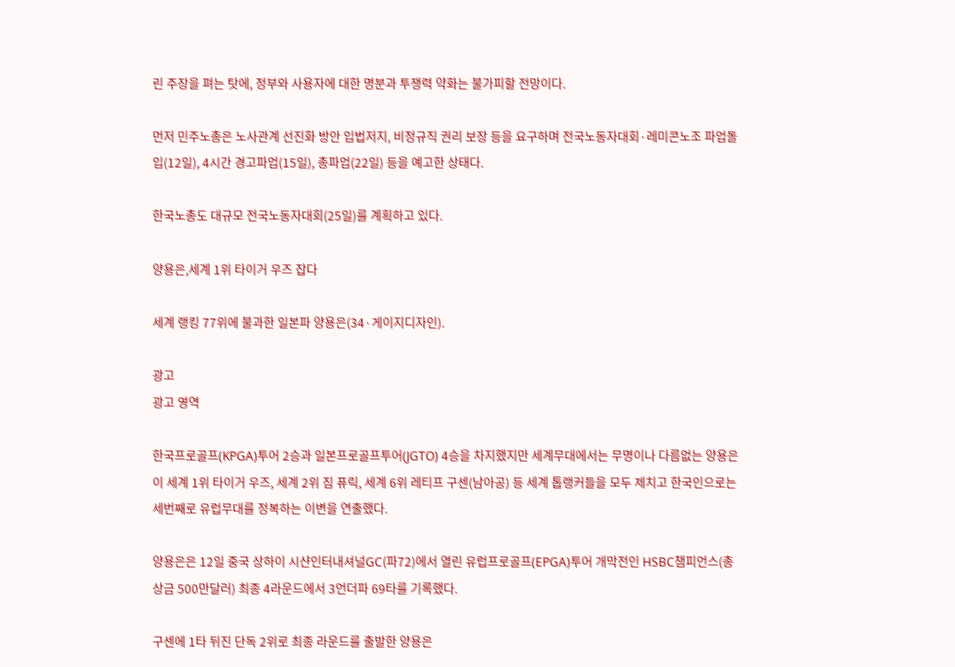린 주장을 펴는 탓에, 정부와 사용자에 대한 명분과 투쟁력 약화는 불가피할 전망이다.

먼저 민주노총은 노사관계 선진화 방안 입법저지, 비정규직 권리 보장 등을 요구하며 전국노동자대회·레미콘노조 파업돌입(12일), 4시간 경고파업(15일), 총파업(22일) 등을 예고한 상태다.

한국노총도 대규모 전국노동자대회(25일)를 계획하고 있다.

양용은,세계 1위 타이거 우즈 잡다

세계 랭킹 77위에 불과한 일본파 양용은(34·게이지디자인).

광고
광고 영역

한국프로골프(KPGA)투어 2승과 일본프로골프투어(JGTO) 4승을 차지했지만 세계무대에서는 무명이나 다름없는 양용은이 세계 1위 타이거 우즈, 세계 2위 짐 퓨릭, 세계 6위 레티프 구센(남아공) 등 세계 톱랭커들을 모두 제치고 한국인으로는 세번째로 유럽무대를 정복하는 이변을 연출했다.

양용은은 12일 중국 상하이 시샨인터내셔널GC(파72)에서 열린 유럽프로골프(EPGA)투어 개막전인 HSBC챔피언스(총 상금 500만달러) 최종 4라운드에서 3언더파 69타를 기록했다.

구센에 1타 뒤진 단독 2위로 최종 라운드를 출발한 양용은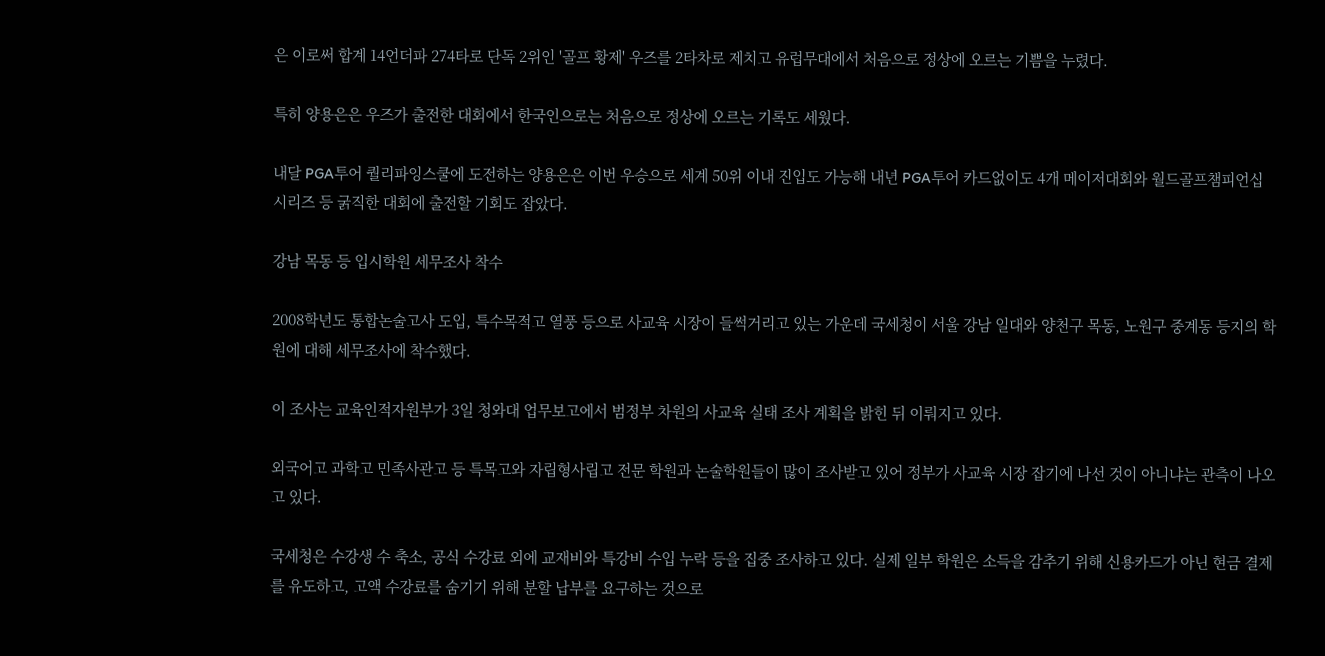은 이로써 합계 14언더파 274타로 단독 2위인 '골프 황제' 우즈를 2타차로 제치고 유럽무대에서 처음으로 정상에 오르는 기쁨을 누렸다.

특히 양용은은 우즈가 출전한 대회에서 한국인으로는 처음으로 정상에 오르는 기록도 세웠다.

내달 PGA투어 퀄리파잉스쿨에 도전하는 양용은은 이번 우승으로 세계 50위 이내 진입도 가능해 내년 PGA투어 카드없이도 4개 메이저대회와 월드골프챔피언십 시리즈 등 굵직한 대회에 출전할 기회도 잡았다.

강남 목동 등 입시학원 세무조사 착수

2008학년도 통합논술고사 도입, 특수목적고 열풍 등으로 사교육 시장이 들썩거리고 있는 가운데 국세청이 서울 강남 일대와 양천구 목동, 노원구 중계동 등지의 학원에 대해 세무조사에 착수했다.

이 조사는 교육인적자원부가 3일 청와대 업무보고에서 범정부 차원의 사교육 실태 조사 계획을 밝힌 뒤 이뤄지고 있다.

외국어고 과학고 민족사관고 등 특목고와 자립형사립고 전문 학원과 논술학원들이 많이 조사받고 있어 정부가 사교육 시장 잡기에 나선 것이 아니냐는 관측이 나오고 있다.

국세청은 수강생 수 축소, 공식 수강료 외에 교재비와 특강비 수입 누락 등을 집중 조사하고 있다. 실제 일부 학원은 소득을 감추기 위해 신용카드가 아닌 현금 결제를 유도하고, 고액 수강료를 숨기기 위해 분할 납부를 요구하는 것으로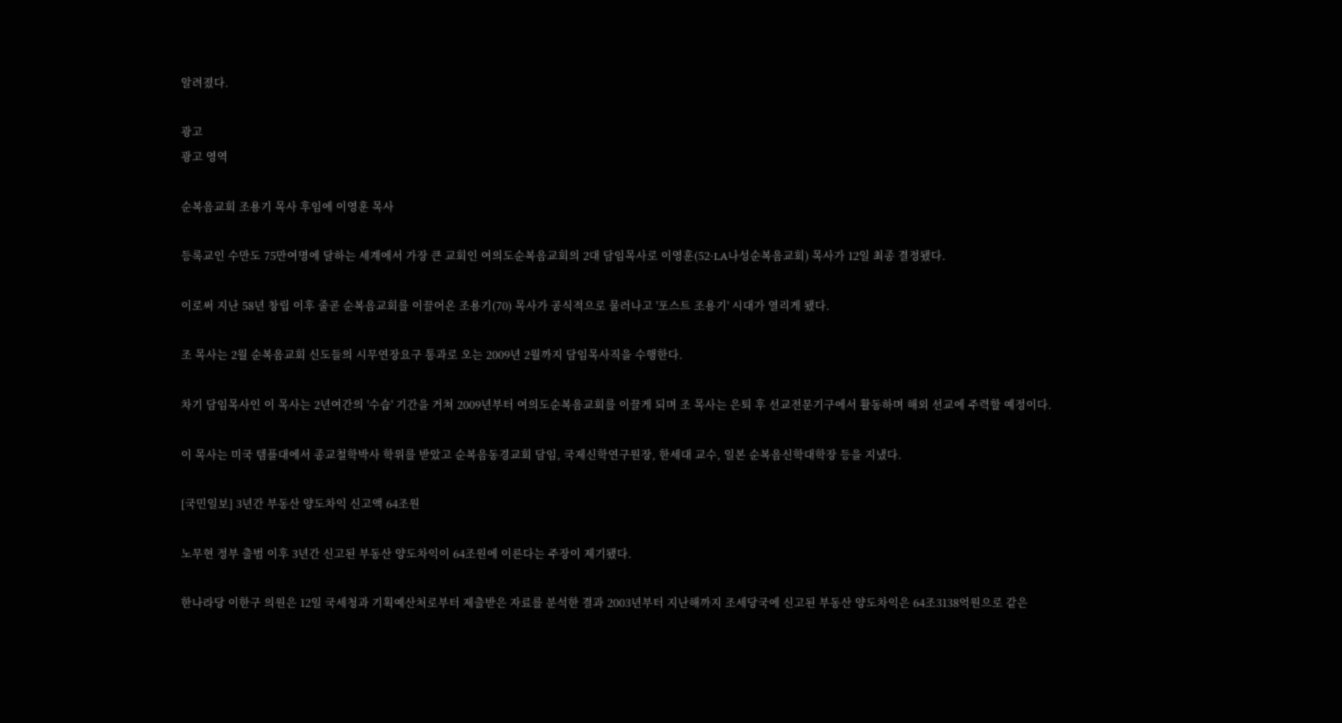알려졌다.

광고
광고 영역

순복음교회 조용기 목사 후임에 이영훈 목사

등록교인 수만도 75만여명에 달하는 세계에서 가장 큰 교회인 여의도순복음교회의 2대 담임목사로 이영훈(52·LA나성순복음교회) 목사가 12일 최종 결정됐다.

이로써 지난 58년 창립 이후 줄곧 순복음교회를 이끌어온 조용기(70) 목사가 공식적으로 물러나고 '포스트 조용기' 시대가 열리게 됐다.

조 목사는 2월 순복음교회 신도들의 시무연장요구 통과로 오는 2009년 2월까지 담임목사직을 수행한다.

차기 담임목사인 이 목사는 2년여간의 '수습' 기간을 거쳐 2009년부터 여의도순복음교회를 이끌게 되며 조 목사는 은퇴 후 선교전문기구에서 활동하며 해외 선교에 주력할 예정이다.

이 목사는 미국 템플대에서 종교철학박사 학위를 받았고 순복음동경교회 담임, 국제신학연구원장, 한세대 교수, 일본 순복음신학대학장 등을 지냈다.

[국민일보] 3년간 부동산 양도차익 신고액 64조원

노무현 정부 출범 이후 3년간 신고된 부동산 양도차익이 64조원에 이른다는 주장이 제기됐다.

한나라당 이한구 의원은 12일 국세청과 기획예산처로부터 제출받은 자료를 분석한 결과 2003년부터 지난해까지 조세당국에 신고된 부동산 양도차익은 64조3138억원으로 같은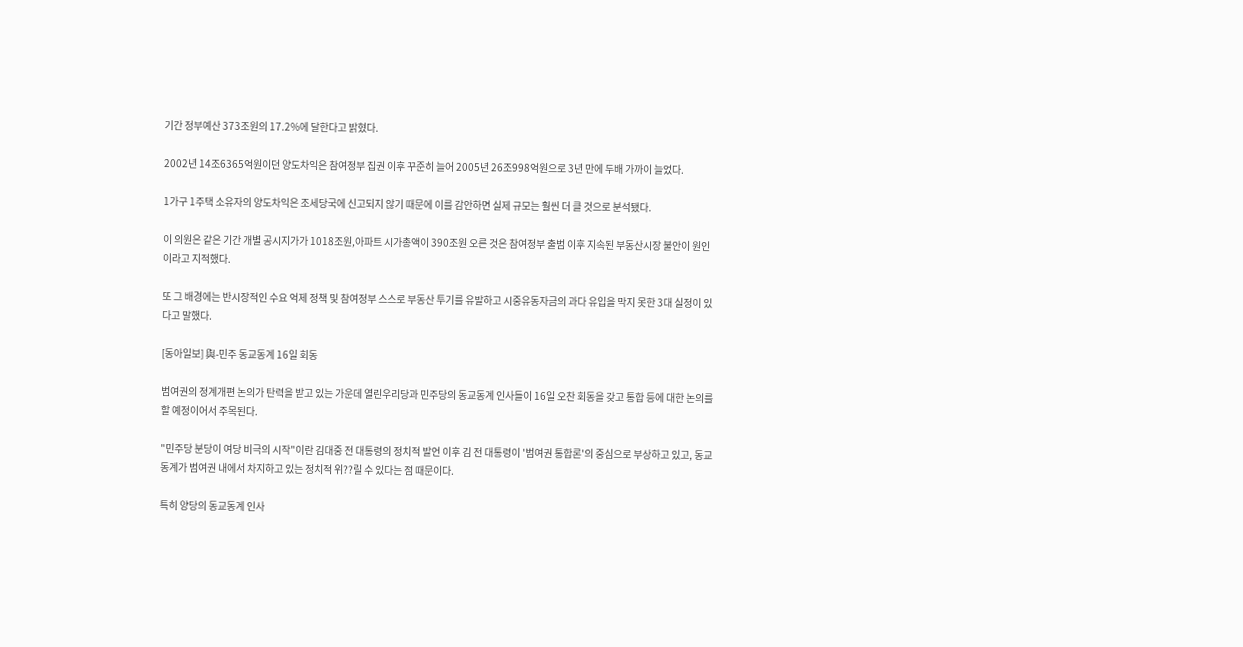기간 정부예산 373조원의 17.2%에 달한다고 밝혔다.

2002년 14조6365억원이던 양도차익은 참여정부 집권 이후 꾸준히 늘어 2005년 26조998억원으로 3년 만에 두배 가까이 늘었다.

1가구 1주택 소유자의 양도차익은 조세당국에 신고되지 않기 때문에 이를 감안하면 실제 규모는 훨씬 더 클 것으로 분석됐다.

이 의원은 같은 기간 개별 공시지가가 1018조원,아파트 시가총액이 390조원 오른 것은 참여정부 출범 이후 지속된 부동산시장 불안이 원인이라고 지적했다.

또 그 배경에는 반시장적인 수요 억제 정책 및 참여정부 스스로 부동산 투기를 유발하고 시중유동자금의 과다 유입을 막지 못한 3대 실정이 있다고 말했다.

[동아일보] 與-민주 동교동계 16일 회동

범여권의 정계개편 논의가 탄력을 받고 있는 가운데 열린우리당과 민주당의 동교동계 인사들이 16일 오찬 회동을 갖고 통합 등에 대한 논의를 할 예정이어서 주목된다.

"민주당 분당이 여당 비극의 시작"이란 김대중 전 대통령의 정치적 발언 이후 김 전 대통령이 '범여권 통합론'의 중심으로 부상하고 있고, 동교동계가 범여권 내에서 차지하고 있는 정치적 위??릴 수 있다는 점 때문이다.

특히 양당의 동교동계 인사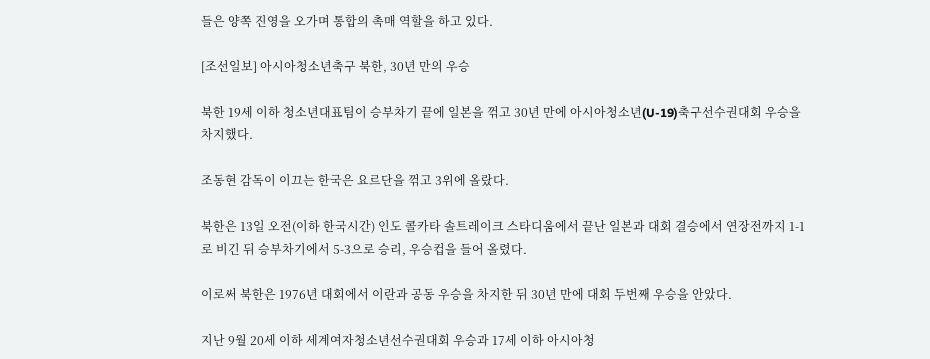들은 양쪽 진영을 오가며 통합의 촉매 역할을 하고 있다.

[조선일보] 아시아청소년축구 북한, 30년 만의 우승

북한 19세 이하 청소년대표팀이 승부차기 끝에 일본을 꺾고 30년 만에 아시아청소년(U-19)축구선수권대회 우승을 차지했다.

조동현 감독이 이끄는 한국은 요르단을 꺾고 3위에 올랐다.

북한은 13일 오전(이하 한국시간) 인도 콜카타 솔트레이크 스타디움에서 끝난 일본과 대회 결승에서 연장전까지 1-1로 비긴 뒤 승부차기에서 5-3으로 승리, 우승컵을 들어 올렸다.

이로써 북한은 1976년 대회에서 이란과 공동 우승을 차지한 뒤 30년 만에 대회 두번째 우승을 안았다.

지난 9월 20세 이하 세계여자청소년선수권대회 우승과 17세 이하 아시아청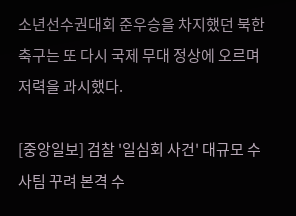소년선수권대회 준우승을 차지했던 북한 축구는 또 다시 국제 무대 정상에 오르며 저력을 과시했다.

[중앙일보] 검찰 '일심회 사건' 대규모 수사팀 꾸려 본격 수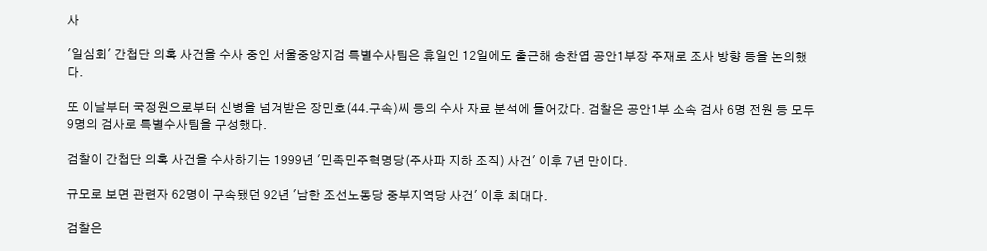사

'일심회' 간첩단 의혹 사건을 수사 중인 서울중앙지검 특별수사팀은 휴일인 12일에도 출근해 송찬엽 공안1부장 주재로 조사 방향 등을 논의했다.

또 이날부터 국정원으로부터 신병을 넘겨받은 장민호(44.구속)씨 등의 수사 자료 분석에 들어갔다. 검찰은 공안1부 소속 검사 6명 전원 등 모두 9명의 검사로 특별수사팀을 구성했다.

검찰이 간첩단 의혹 사건을 수사하기는 1999년 '민족민주혁명당(주사파 지하 조직) 사건' 이후 7년 만이다.

규모로 보면 관련자 62명이 구속됐던 92년 '남한 조선노동당 중부지역당 사건' 이후 최대다.

검찰은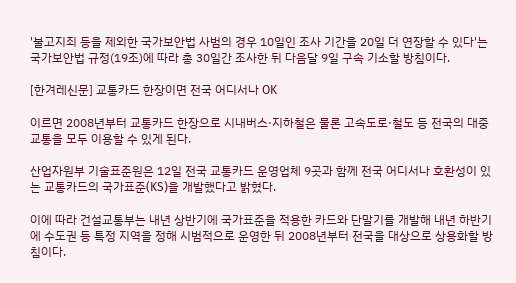'불고지죄 등을 제외한 국가보안법 사범의 경우 10일인 조사 기간을 20일 더 연장할 수 있다'는 국가보안법 규정(19조)에 따라 총 30일간 조사한 뒤 다음달 9일 구속 기소할 방침이다.

[한겨레신문] 교통카드 한장이면 전국 어디서나 OK

이르면 2008년부터 교통카드 한장으로 시내버스·지하철은 물론 고속도로·철도 등 전국의 대중교통을 모두 이용할 수 있게 된다.

산업자원부 기술표준원은 12일 전국 교통카드 운영업체 9곳과 함께 전국 어디서나 호환성이 있는 교통카드의 국가표준(KS)을 개발했다고 밝혔다.

이에 따라 건설교통부는 내년 상반기에 국가표준을 적용한 카드와 단말기를 개발해 내년 하반기에 수도권 등 특정 지역을 정해 시범적으로 운영한 뒤 2008년부터 전국을 대상으로 상용화할 방침이다.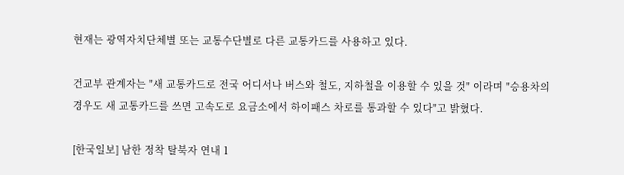현재는 광역자치단체별 또는 교통수단별로 다른 교통카드를 사용하고 있다.

건교부 관계자는 "새 교통카드로 전국 어디서나 버스와 철도, 지하철을 이용할 수 있을 것" 이라며 "승용차의 경우도 새 교통카드를 쓰면 고속도로 요금소에서 하이패스 차로를 통과할 수 있다"고 밝혔다.

[한국일보] 남한 정착 탈북자 연내 1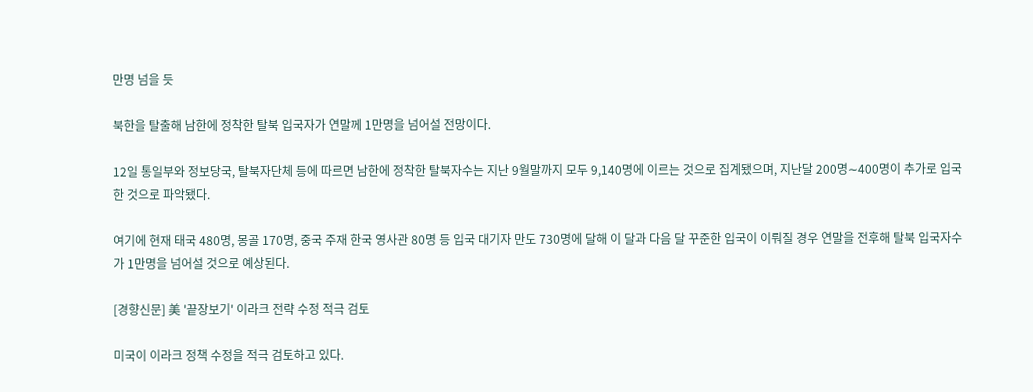만명 넘을 듯

북한을 탈출해 남한에 정착한 탈북 입국자가 연말께 1만명을 넘어설 전망이다.

12일 통일부와 정보당국, 탈북자단체 등에 따르면 남한에 정착한 탈북자수는 지난 9월말까지 모두 9,140명에 이르는 것으로 집계됐으며, 지난달 200명∼400명이 추가로 입국한 것으로 파악됐다.

여기에 현재 태국 480명, 몽골 170명, 중국 주재 한국 영사관 80명 등 입국 대기자 만도 730명에 달해 이 달과 다음 달 꾸준한 입국이 이뤄질 경우 연말을 전후해 탈북 입국자수가 1만명을 넘어설 것으로 예상된다.

[경향신문] 美 '끝장보기' 이라크 전략 수정 적극 검토

미국이 이라크 정책 수정을 적극 검토하고 있다.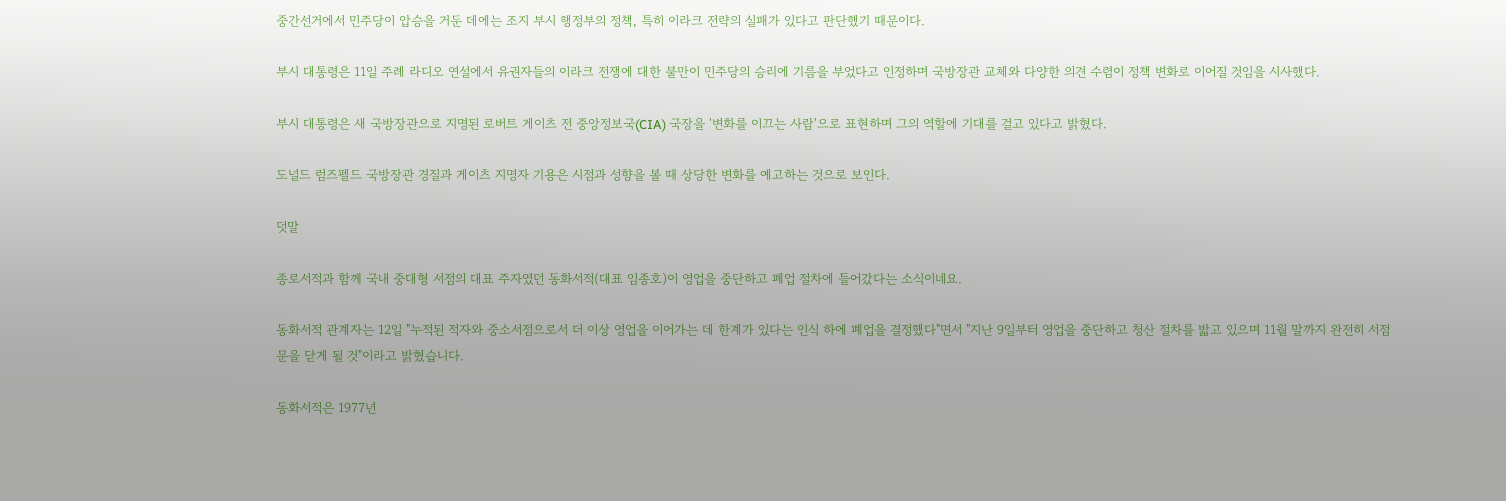중간선거에서 민주당이 압승을 거둔 데에는 조지 부시 행정부의 정책, 특히 이라크 전략의 실패가 있다고 판단했기 때문이다.

부시 대통령은 11일 주례 라디오 연설에서 유권자들의 이라크 전쟁에 대한 불만이 민주당의 승리에 기름을 부었다고 인정하며 국방장관 교체와 다양한 의견 수렴이 정책 변화로 이어질 것임을 시사했다.

부시 대통령은 새 국방장관으로 지명된 로버트 게이츠 전 중앙정보국(CIA) 국장을 '변화를 이끄는 사람'으로 표현하며 그의 역할에 기대를 걸고 있다고 밝혔다.

도널드 럼즈펠드 국방장관 경질과 게이츠 지명자 기용은 시점과 성향을 볼 때 상당한 변화를 예고하는 것으로 보인다.

덧말

종로서적과 함께 국내 중대형 서점의 대표 주자였던 동화서적(대표 임종호)이 영업을 중단하고 폐업 절차에 들어갔다는 소식이네요.

동화서적 관계자는 12일 "누적된 적자와 중소서점으로서 더 이상 영업을 이어가는 데 한계가 있다는 인식 하에 폐업을 결정했다"면서 "지난 9일부터 영업을 중단하고 청산 절차를 밟고 있으며 11월 말까지 완전히 서점 문을 닫게 될 것"이라고 밝혔습니다.

동화서적은 1977년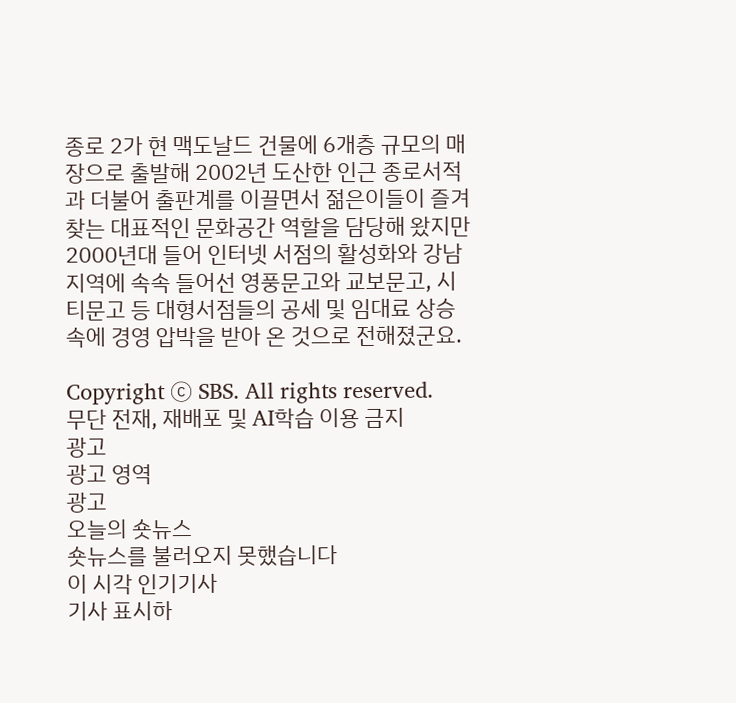종로 2가 현 맥도날드 건물에 6개층 규모의 매장으로 출발해 2002년 도산한 인근 종로서적과 더불어 출판계를 이끌면서 젊은이들이 즐겨 찾는 대표적인 문화공간 역할을 담당해 왔지만 2000년대 들어 인터넷 서점의 활성화와 강남 지역에 속속 들어선 영풍문고와 교보문고, 시티문고 등 대형서점들의 공세 및 임대료 상승 속에 경영 압박을 받아 온 것으로 전해졌군요.

Copyright Ⓒ SBS. All rights reserved.
무단 전재, 재배포 및 AI학습 이용 금지
광고
광고 영역
광고
오늘의 숏뉴스
숏뉴스를 불러오지 못했습니다
이 시각 인기기사
기사 표시하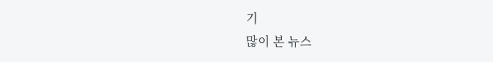기
많이 본 뉴스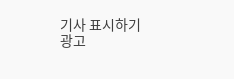기사 표시하기
광고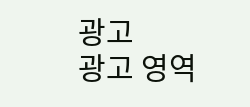광고
광고 영역